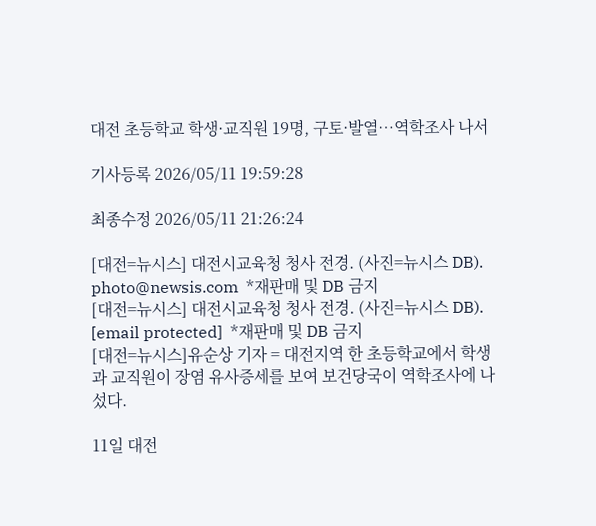대전 초등학교 학생·교직원 19명, 구토·발열…역학조사 나서

기사등록 2026/05/11 19:59:28

최종수정 2026/05/11 21:26:24

[대전=뉴시스] 대전시교육청 청사 전경. (사진=뉴시스 DB). photo@newsis.com  *재판매 및 DB 금지
[대전=뉴시스] 대전시교육청 청사 전경. (사진=뉴시스 DB). [email protected]  *재판매 및 DB 금지
[대전=뉴시스]유순상 기자 = 대전지역 한 초등학교에서 학생과 교직원이 장염 유사증세를 보여 보건당국이 역학조사에 나섰다.

11일 대전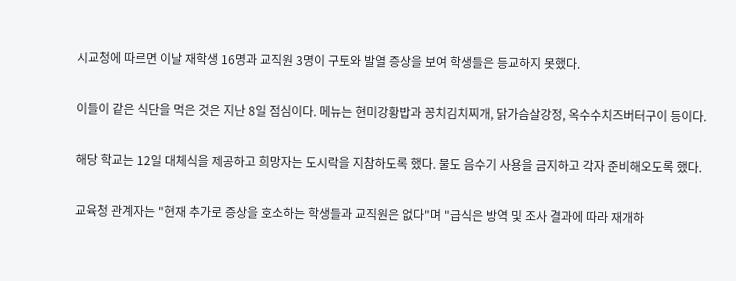시교청에 따르면 이날 재학생 16명과 교직원 3명이 구토와 발열 증상을 보여 학생들은 등교하지 못했다.

이들이 같은 식단을 먹은 것은 지난 8일 점심이다. 메뉴는 현미강황밥과 꽁치김치찌개, 닭가슴살강정, 옥수수치즈버터구이 등이다.

해당 학교는 12일 대체식을 제공하고 희망자는 도시락을 지참하도록 했다. 물도 음수기 사용을 금지하고 각자 준비해오도록 했다.

교육청 관계자는 "현재 추가로 증상을 호소하는 학생들과 교직원은 없다"며 "급식은 방역 및 조사 결과에 따라 재개하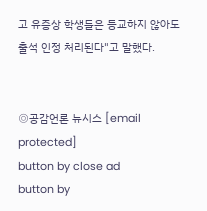고 유증상 학생들은 등교하지 않아도 출석 인정 처리된다"고 말했다.


◎공감언론 뉴시스 [email protected]
button by close ad
button by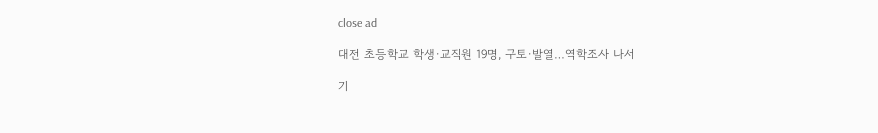close ad

대전 초등학교 학생·교직원 19명, 구토·발열…역학조사 나서

기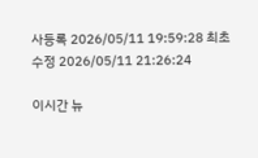사등록 2026/05/11 19:59:28 최초수정 2026/05/11 21:26:24

이시간 뉴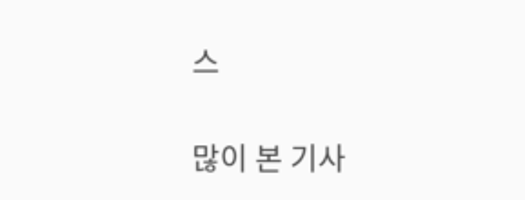스

많이 본 기사